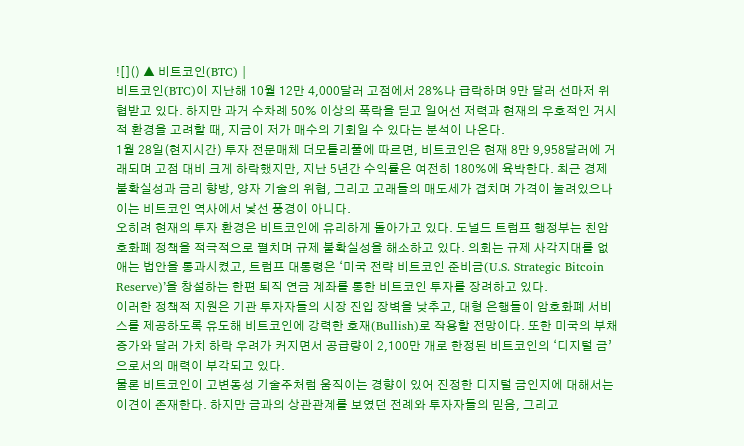![]() ▲ 비트코인(BTC) |
비트코인(BTC)이 지난해 10월 12만 4,000달러 고점에서 28%나 급락하며 9만 달러 선마저 위협받고 있다. 하지만 과거 수차례 50% 이상의 폭락을 딛고 일어선 저력과 현재의 우호적인 거시적 환경을 고려할 때, 지금이 저가 매수의 기회일 수 있다는 분석이 나온다.
1월 28일(현지시간) 투자 전문매체 더모틀리풀에 따르면, 비트코인은 현재 8만 9,958달러에 거래되며 고점 대비 크게 하락했지만, 지난 5년간 수익률은 여전히 180%에 육박한다. 최근 경제 불확실성과 금리 향방, 양자 기술의 위협, 그리고 고래들의 매도세가 겹치며 가격이 눌려있으나 이는 비트코인 역사에서 낯선 풍경이 아니다.
오히려 현재의 투자 환경은 비트코인에 유리하게 돌아가고 있다. 도널드 트럼프 행정부는 친암호화폐 정책을 적극적으로 펼치며 규제 불확실성을 해소하고 있다. 의회는 규제 사각지대를 없애는 법안을 통과시켰고, 트럼프 대통령은 ‘미국 전략 비트코인 준비금(U.S. Strategic Bitcoin Reserve)’을 창설하는 한편 퇴직 연금 계좌를 통한 비트코인 투자를 장려하고 있다.
이러한 정책적 지원은 기관 투자자들의 시장 진입 장벽을 낮추고, 대형 은행들이 암호화폐 서비스를 제공하도록 유도해 비트코인에 강력한 호재(Bullish)로 작용할 전망이다. 또한 미국의 부채 증가와 달러 가치 하락 우려가 커지면서 공급량이 2,100만 개로 한정된 비트코인의 ‘디지털 금’으로서의 매력이 부각되고 있다.
물론 비트코인이 고변동성 기술주처럼 움직이는 경향이 있어 진정한 디지털 금인지에 대해서는 이견이 존재한다. 하지만 금과의 상관관계를 보였던 전례와 투자자들의 믿음, 그리고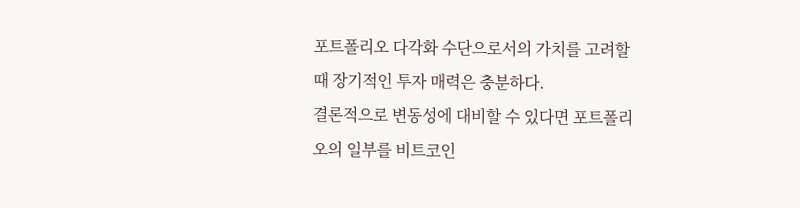포트폴리오 다각화 수단으로서의 가치를 고려할 때 장기적인 투자 매력은 충분하다.
결론적으로 변동성에 대비할 수 있다면 포트폴리오의 일부를 비트코인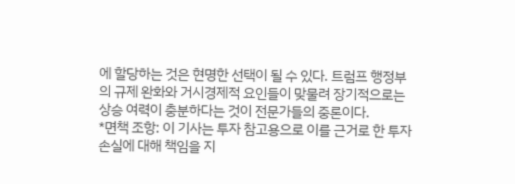에 할당하는 것은 현명한 선택이 될 수 있다. 트럼프 행정부의 규제 완화와 거시경제적 요인들이 맞물려 장기적으로는 상승 여력이 충분하다는 것이 전문가들의 중론이다.
*면책 조항: 이 기사는 투자 참고용으로 이를 근거로 한 투자 손실에 대해 책임을 지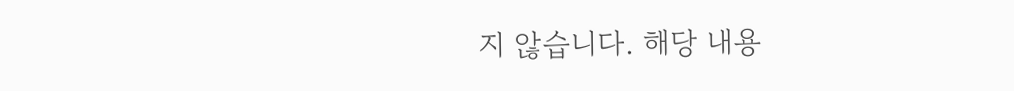지 않습니다. 해당 내용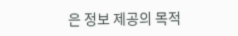은 정보 제공의 목적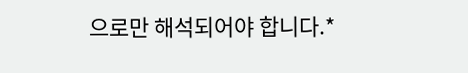으로만 해석되어야 합니다.*